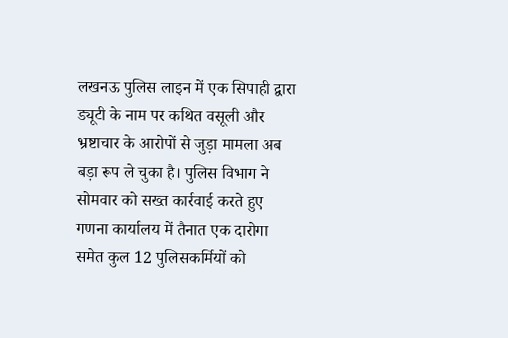लखनऊ पुलिस लाइन में एक सिपाही द्वारा ड्यूटी के नाम पर कथित वसूली और भ्रष्टाचार के आरोपों से जुड़ा मामला अब बड़ा रूप ले चुका है। पुलिस विभाग ने सोमवार को सख्त कार्रवाई करते हुए गणना कार्यालय में तैनात एक दारोगा समेत कुल 12 पुलिसकर्मियों को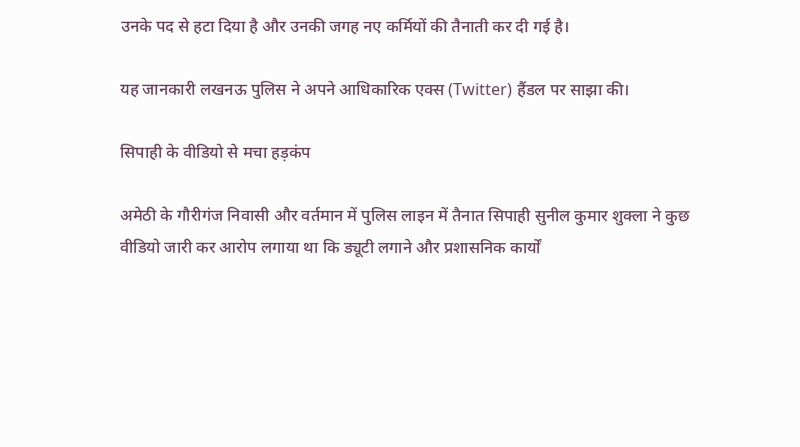उनके पद से हटा दिया है और उनकी जगह नए कर्मियों की तैनाती कर दी गई है।

यह जानकारी लखनऊ पुलिस ने अपने आधिकारिक एक्स (Twitter) हैंडल पर साझा की।

सिपाही के वीडियो से मचा हड़कंप

अमेठी के गौरीगंज निवासी और वर्तमान में पुलिस लाइन में तैनात सिपाही सुनील कुमार शुक्ला ने कुछ वीडियो जारी कर आरोप लगाया था कि ड्यूटी लगाने और प्रशासनिक कार्यों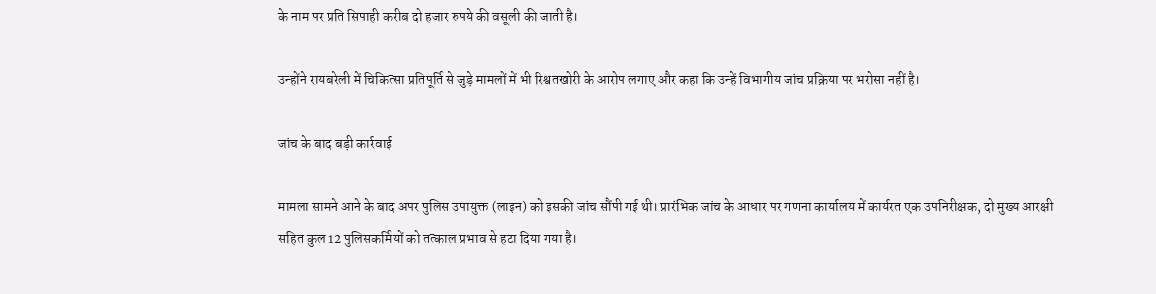के नाम पर प्रति सिपाही करीब दो हजार रुपये की वसूली की जाती है।

उन्होंने रायबरेली में चिकित्सा प्रतिपूर्ति से जुड़े मामलों में भी रिश्वतखोरी के आरोप लगाए और कहा कि उन्हें विभागीय जांच प्रक्रिया पर भरोसा नहीं है।

जांच के बाद बड़ी कार्रवाई

मामला सामने आने के बाद अपर पुलिस उपायुक्त (लाइन) को इसकी जांच सौंपी गई थी। प्रारंभिक जांच के आधार पर गणना कार्यालय में कार्यरत एक उपनिरीक्षक, दो मुख्य आरक्षी सहित कुल 12 पुलिसकर्मियों को तत्काल प्रभाव से हटा दिया गया है।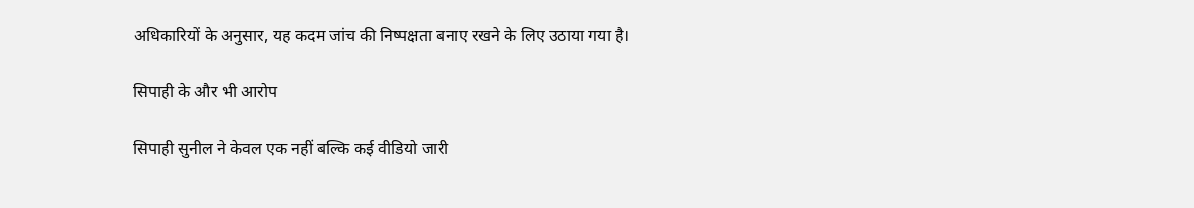अधिकारियों के अनुसार, यह कदम जांच की निष्पक्षता बनाए रखने के लिए उठाया गया है।

सिपाही के और भी आरोप

सिपाही सुनील ने केवल एक नहीं बल्कि कई वीडियो जारी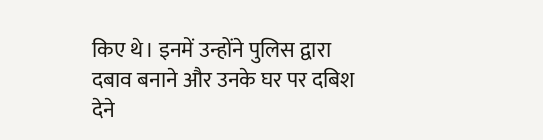किए थे। इनमें उन्होंने पुलिस द्वारा दबाव बनाने और उनके घर पर दबिश देने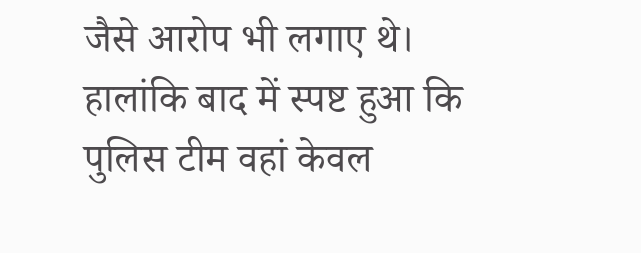जैसे आरोप भी लगाए थे। हालांकि बाद में स्पष्ट हुआ कि पुलिस टीम वहां केवल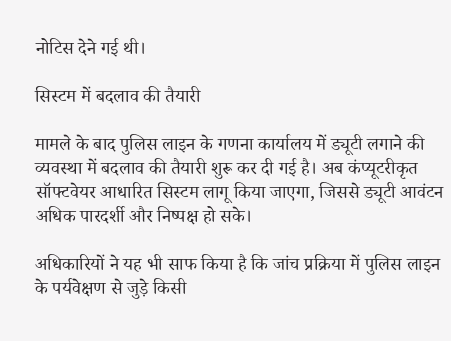नोटिस देने गई थी।

सिस्टम में बदलाव की तैयारी

मामले के बाद पुलिस लाइन के गणना कार्यालय में ड्यूटी लगाने की व्यवस्था में बदलाव की तैयारी शुरू कर दी गई है। अब कंप्यूटरीकृत सॉफ्टवेयर आधारित सिस्टम लागू किया जाएगा, जिससे ड्यूटी आवंटन अधिक पारदर्शी और निष्पक्ष हो सके।

अधिकारियों ने यह भी साफ किया है कि जांच प्रक्रिया में पुलिस लाइन के पर्यवेक्षण से जुड़े किसी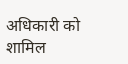अधिकारी को शामिल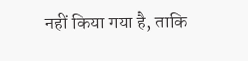नहीं किया गया है, ताकि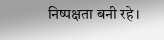निष्पक्षता बनी रहे।